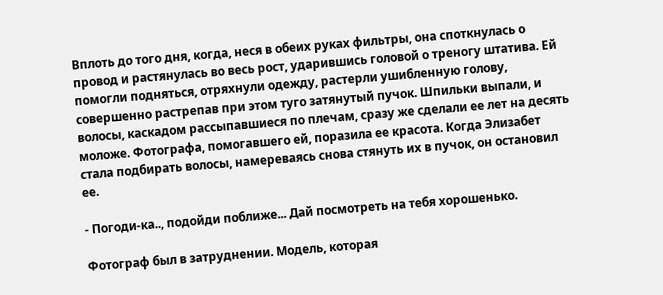Вплоть до того дня, когда, неся в обеих руках фильтры, она споткнулась о провод и растянулась во весь рост, ударившись головой о треногу штатива. Ей помогли подняться, отряхнули одежду, растерли ушибленную голову, совершенно растрепав при этом туго затянутый пучок. Шпильки выпали, и волосы, каскадом рассыпавшиеся по плечам, сразу же сделали ее лет на десять моложе. Фотографа, помогавшего ей, поразила ее красота. Когда Элизабет стала подбирать волосы, намереваясь снова стянуть их в пучок, он остановил ее.

- Погоди-ка.., подойди поближе... Дай посмотреть на тебя хорошенько.

Фотограф был в затруднении. Модель, которая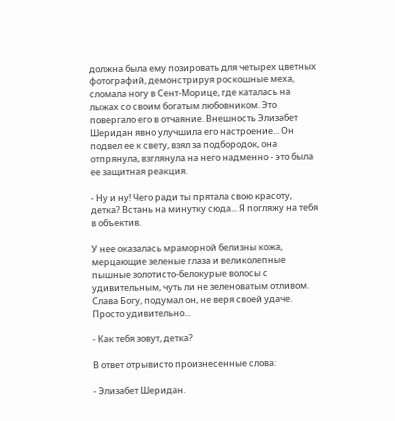должна была ему позировать для четырех цветных фотографий, демонстрируя роскошные меха, сломала ногу в Сент-Морице, где каталась на лыжах со своим богатым любовником. Это повергало его в отчаяние. Внешность Элизабет Шеридан явно улучшила его настроение... Он подвел ее к свету, взял за подбородок, она отпрянула, взглянула на него надменно - это была ее защитная реакция.

- Ну и ну! Чего ради ты прятала свою красоту, детка? Встань на минутку сюда... Я погляжу на тебя в объектив.

У нее оказалась мраморной белизны кожа, мерцающие зеленые глаза и великолепные пышные золотисто-белокурые волосы с удивительным, чуть ли не зеленоватым отливом. Слава Богу, подумал он, не веря своей удаче. Просто удивительно...

- Как тебя зовут, детка?

В ответ отрывисто произнесенные слова:

- Элизабет Шеридан.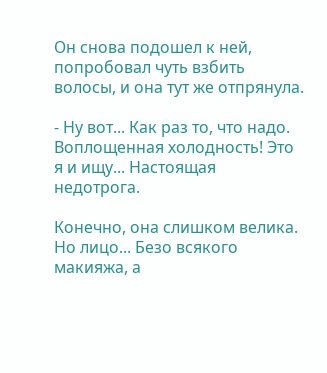Он снова подошел к ней, попробовал чуть взбить волосы, и она тут же отпрянула.

- Ну вот... Как раз то, что надо. Воплощенная холодность! Это я и ищу... Настоящая недотрога.

Конечно, она слишком велика. Но лицо... Безо всякого макияжа, а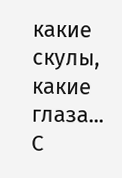какие скулы, какие глаза... С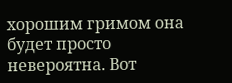хорошим гримом она будет просто невероятна. Вот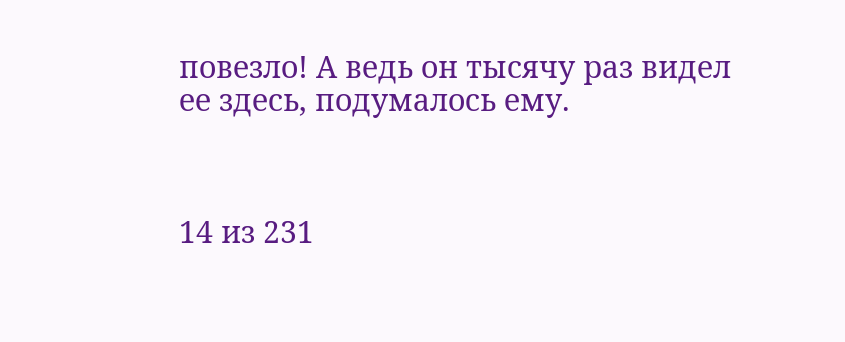повезло! А ведь он тысячу раз видел ее здесь, подумалось ему.



14 из 231